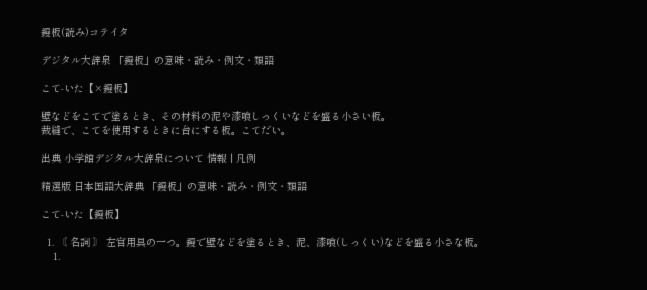鏝板(読み)コテイタ

デジタル大辞泉 「鏝板」の意味・読み・例文・類語

こて‐いた【×鏝板】

壁などをこてで塗るとき、その材料の泥や漆喰しっくいなどを盛る小さい板。
裁縫で、こてを使用するときに台にする板。こてだい。

出典 小学館デジタル大辞泉について 情報 | 凡例

精選版 日本国語大辞典 「鏝板」の意味・読み・例文・類語

こて‐いた【鏝板】

  1. 〘 名詞 〙 左官用具の一つ。鏝で壁などを塗るとき、泥、漆喰(しっくい)などを盛る小さな板。
    1.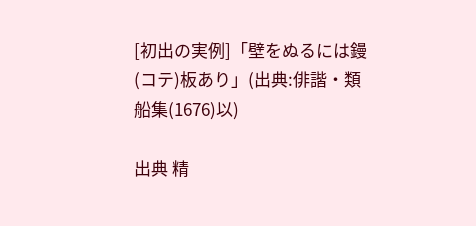[初出の実例]「壁をぬるには鏝(コテ)板あり」(出典:俳諧・類船集(1676)以)

出典 精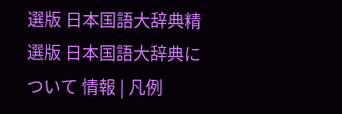選版 日本国語大辞典精選版 日本国語大辞典について 情報 | 凡例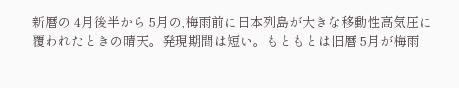新暦の 4月後半から 5月の,梅雨前に日本列島が大きな移動性高気圧に覆われたときの晴天。発現期間は短い。もともとは旧暦 5月が梅雨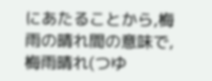にあたることから,梅雨の晴れ間の意味で,梅雨晴れ(つゆ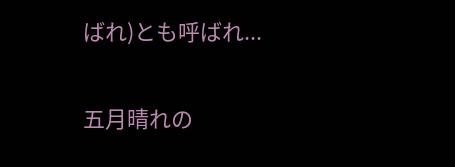ばれ)とも呼ばれ...

五月晴れの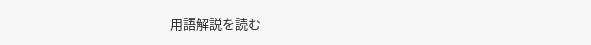用語解説を読む